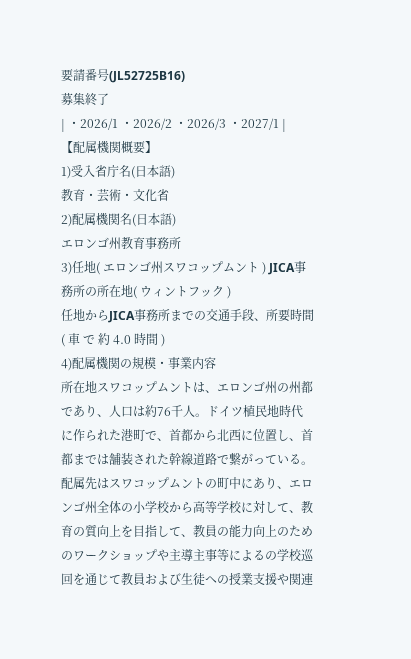要請番号(JL52725B16)
募集終了
| ・2026/1 ・2026/2 ・2026/3 ・2027/1 |
【配属機関概要】
1)受入省庁名(日本語)
教育・芸術・文化省
2)配属機関名(日本語)
エロンゴ州教育事務所
3)任地( エロンゴ州スワコップムント ) JICA事務所の所在地( ウィントフック )
任地からJICA事務所までの交通手段、所要時間( 車 で 約 4.0 時間 )
4)配属機関の規模・事業内容
所在地スワコップムントは、エロンゴ州の州都であり、人口は約76千人。ドイツ植民地時代に作られた港町で、首都から北西に位置し、首都までは舗装された幹線道路で繋がっている。配属先はスワコップムントの町中にあり、エロンゴ州全体の小学校から高等学校に対して、教育の質向上を目指して、教員の能力向上のためのワークショップや主導主事等によるの学校巡回を通じて教員および生徒への授業支援や関連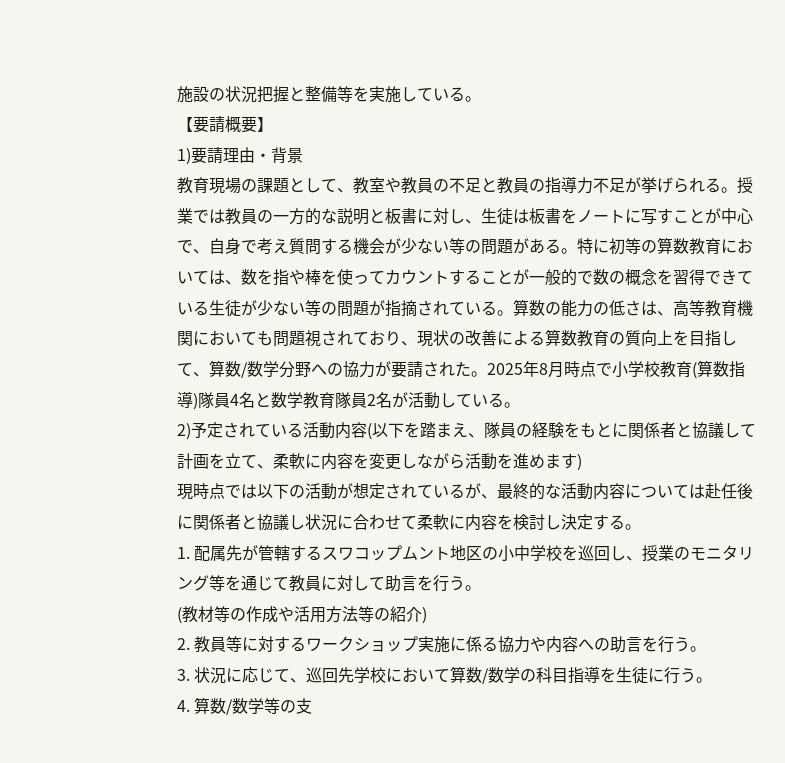施設の状況把握と整備等を実施している。
【要請概要】
1)要請理由・背景
教育現場の課題として、教室や教員の不足と教員の指導力不足が挙げられる。授業では教員の一方的な説明と板書に対し、生徒は板書をノートに写すことが中心で、自身で考え質問する機会が少ない等の問題がある。特に初等の算数教育においては、数を指や棒を使ってカウントすることが一般的で数の概念を習得できている生徒が少ない等の問題が指摘されている。算数の能力の低さは、高等教育機関においても問題視されており、現状の改善による算数教育の質向上を目指して、算数/数学分野への協力が要請された。2025年8月時点で小学校教育(算数指導)隊員4名と数学教育隊員2名が活動している。
2)予定されている活動内容(以下を踏まえ、隊員の経験をもとに関係者と協議して計画を立て、柔軟に内容を変更しながら活動を進めます)
現時点では以下の活動が想定されているが、最終的な活動内容については赴任後に関係者と協議し状況に合わせて柔軟に内容を検討し決定する。
1. 配属先が管轄するスワコップムント地区の小中学校を巡回し、授業のモニタリング等を通じて教員に対して助言を行う。
(教材等の作成や活用方法等の紹介)
2. 教員等に対するワークショップ実施に係る協力や内容への助言を行う。
3. 状況に応じて、巡回先学校において算数/数学の科目指導を生徒に行う。
4. 算数/数学等の支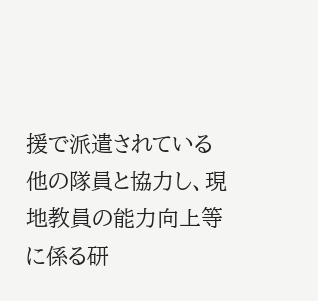援で派遣されている他の隊員と協力し、現地教員の能力向上等に係る研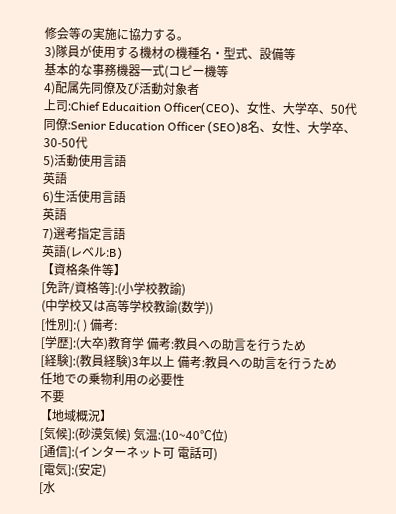修会等の実施に協力する。
3)隊員が使用する機材の機種名・型式、設備等
基本的な事務機器一式(コピー機等
4)配属先同僚及び活動対象者
上司:Chief Educaition Officer(CEO)、女性、大学卒、50代
同僚:Senior Education Officer (SEO)8名、女性、大学卒、30-50代
5)活動使用言語
英語
6)生活使用言語
英語
7)選考指定言語
英語(レベル:B)
【資格条件等】
[免許/資格等]:(小学校教諭)
(中学校又は高等学校教諭(数学))
[性別]:( ) 備考:
[学歴]:(大卒)教育学 備考:教員への助言を行うため
[経験]:(教員経験)3年以上 備考:教員への助言を行うため
任地での乗物利用の必要性
不要
【地域概況】
[気候]:(砂漠気候) 気温:(10~40℃位)
[通信]:(インターネット可 電話可)
[電気]:(安定)
[水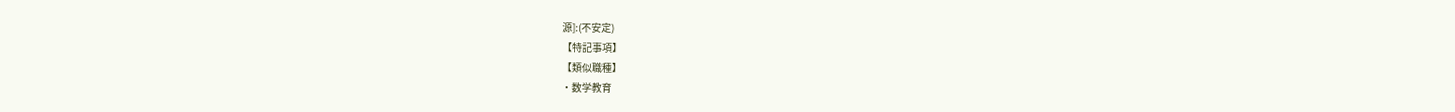源]:(不安定)
【特記事項】
【類似職種】
・数学教育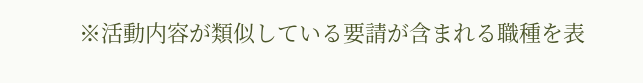※活動内容が類似している要請が含まれる職種を表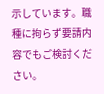示しています。職種に拘らず要請内容でもご検討ください。